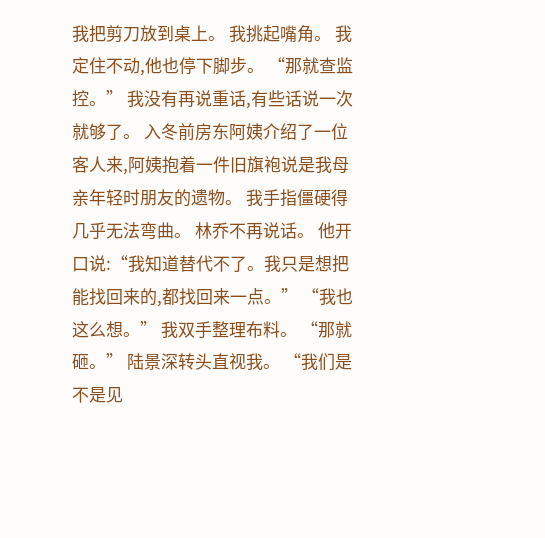我把剪刀放到桌上。 我挑起嘴角。 我定住不动,他也停下脚步。 “那就查监控。” 我没有再说重话,有些话说一次就够了。 入冬前房东阿姨介绍了一位客人来,阿姨抱着一件旧旗袍说是我母亲年轻时朋友的遗物。 我手指僵硬得几乎无法弯曲。 林乔不再说话。 他开口说:“我知道替代不了。我只是想把能找回来的,都找回来一点。” “我也这么想。” 我双手整理布料。 “那就砸。” 陆景深转头直视我。 “我们是不是见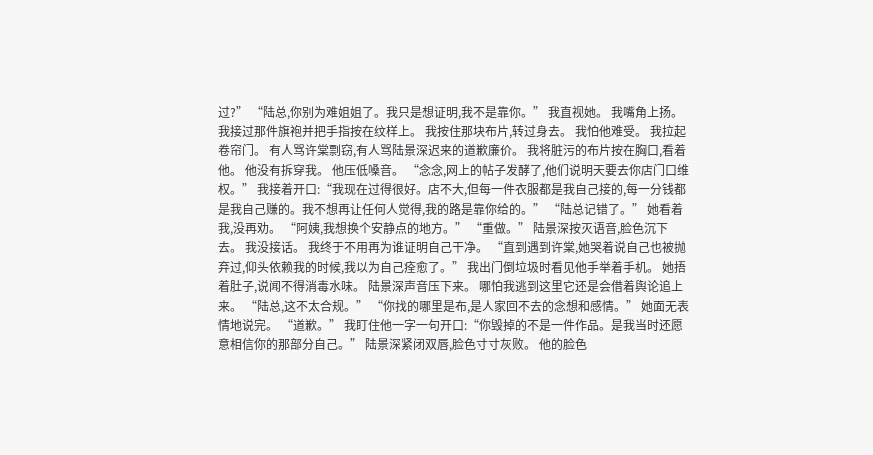过?” “陆总,你别为难姐姐了。我只是想证明,我不是靠你。” 我直视她。 我嘴角上扬。 我接过那件旗袍并把手指按在纹样上。 我按住那块布片,转过身去。 我怕他难受。 我拉起卷帘门。 有人骂许棠剽窃,有人骂陆景深迟来的道歉廉价。 我将脏污的布片按在胸口,看着他。 他没有拆穿我。 他压低嗓音。 “念念,网上的帖子发酵了,他们说明天要去你店门口维权。” 我接着开口:“我现在过得很好。店不大,但每一件衣服都是我自己接的,每一分钱都是我自己赚的。我不想再让任何人觉得,我的路是靠你给的。” “陆总记错了。” 她看着我,没再劝。 “阿姨,我想换个安静点的地方。” “重做。” 陆景深按灭语音,脸色沉下去。 我没接话。 我终于不用再为谁证明自己干净。 “直到遇到许棠,她哭着说自己也被抛弃过,仰头依赖我的时候,我以为自己痊愈了。” 我出门倒垃圾时看见他手举着手机。 她捂着肚子,说闻不得消毒水味。 陆景深声音压下来。 哪怕我逃到这里它还是会借着舆论追上来。 “陆总,这不太合规。” “你找的哪里是布,是人家回不去的念想和感情。” 她面无表情地说完。 “道歉。” 我盯住他一字一句开口:“你毁掉的不是一件作品。是我当时还愿意相信你的那部分自己。” 陆景深紧闭双唇,脸色寸寸灰败。 他的脸色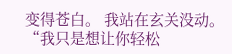变得苍白。 我站在玄关没动。 “我只是想让你轻松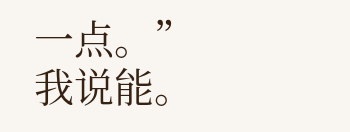一点。” 我说能。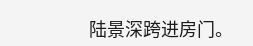陆景深跨进房门。